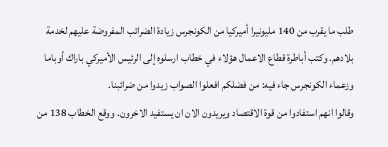طلب ما يقرب من 140 مليونيرا أميركيا من الكونجرس زيادة الضرائب المفروضة عليهم لخدمة بلادهم. وكتب أباطرة قطاع الاعمال هؤلاء في خطاب ارسلوه إلى الرئيس الأميركي باراك أوباما وزعماء الكونجرس جاء فيه: من فضلكم افعلوا الصواب زيدوا من ضرائبنا.
وقالوا انهم استفادوا من قوة الاقتصاد ويريدون الان ان يستفيد الاخرون. ووقع الخطاب 138 من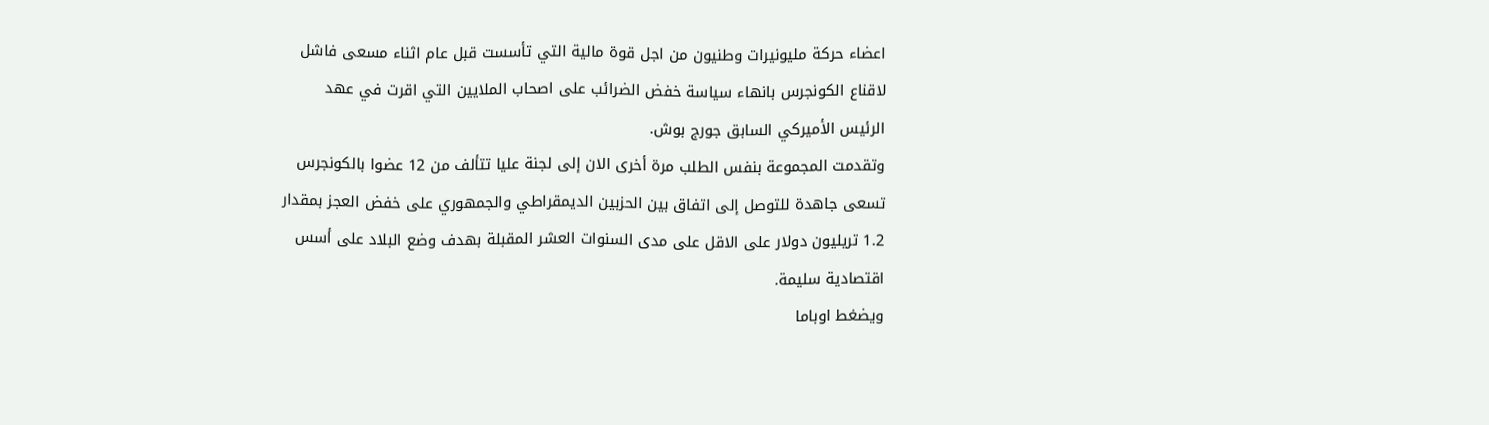اعضاء حركة مليونيرات وطنيون من اجل قوة مالية التي تأسست قبل عام اثناء مسعى فاشل لاقناع الكونجرس بانهاء سياسة خفض الضرائب على اصحاب الملايين التي اقرت في عهد الرئيس الأميركي السابق جورج بوش.
وتقدمت المجموعة بنفس الطلب مرة أخرى الان إلى لجنة عليا تتألف من 12 عضوا بالكونجرس تسعى جاهدة للتوصل إلى اتفاق بين الحزبين الديمقراطي والجمهوري على خفض العجز بمقدار 1.2 تريليون دولار على الاقل على مدى السنوات العشر المقبلة بهدف وضع البلاد على أسس اقتصادية سليمة.
ويضغط اوباما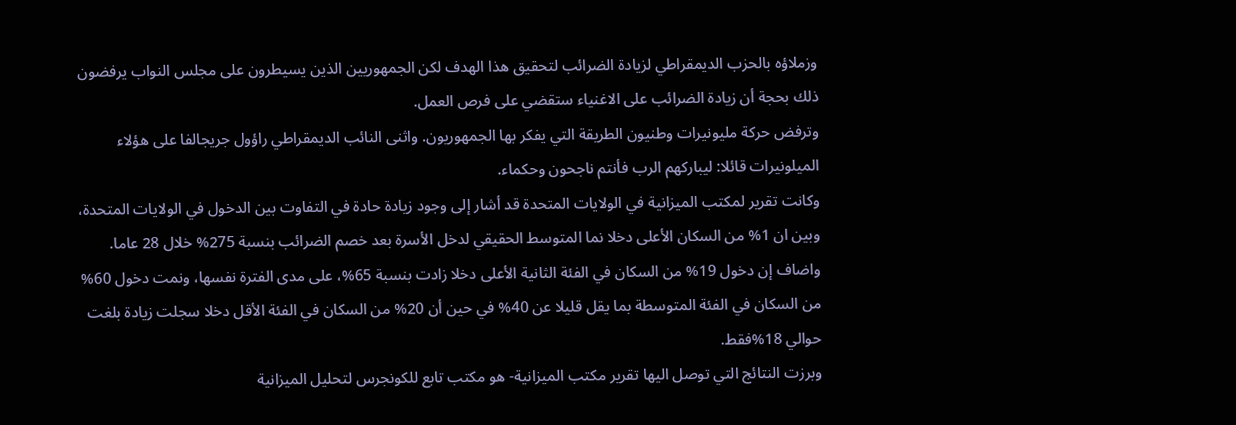وزملاؤه بالحزب الديمقراطي لزيادة الضرائب لتحقيق هذا الهدف لكن الجمهوريين الذين يسيطرون على مجلس النواب يرفضون ذلك بحجة أن زيادة الضرائب على الاغنياء ستقضي على فرص العمل.
وترفض حركة مليونيرات وطنيون الطريقة التي يفكر بها الجمهوريون. واثنى النائب الديمقراطي راؤول جريجالفا على هؤلاء الميلونيرات قائلا: ليباركهم الرب فأنتم ناجحون وحكماء.
وكانت تقرير لمكتب الميزانية في الولايات المتحدة قد أشار إلى وجود زيادة حادة في التفاوت بين الدخول في الولايات المتحدة، وبين ان 1% من السكان الأعلى دخلا نما المتوسط الحقيقي لدخل الأسرة بعد خصم الضرائب بنسبة 275% خلال 28 عاما.
واضاف إن دخول 19% من السكان في الفئة الثانية الأعلى دخلا زادت بنسبة 65%، على مدى الفترة نفسها، ونمت دخول 60% من السكان في الفئة المتوسطة بما يقل قليلا عن 40% في حين أن 20% من السكان في الفئة الأقل دخلا سجلت زيادة بلغت حوالي 18%فقط.
وبرزت النتائج التي توصل اليها تقرير مكتب الميزانية- هو مكتب تابع للكونجرس لتحليل الميزانية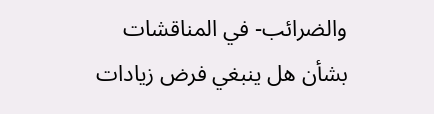والضرائب- في المناقشات بشأن هل ينبغي فرض زيادات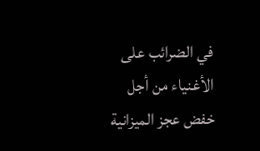في الضرائب على الأغنياء من أجل خفض عجز الميزانية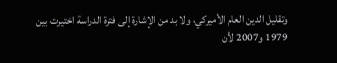وتقليل الدين العام الأميركي، ولا بد من الإشارة إلى فترة الدراسة اختيرت بين 1979 و2007 لأن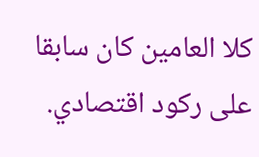كلا العامين كان سابقا على ركود اقتصادي.